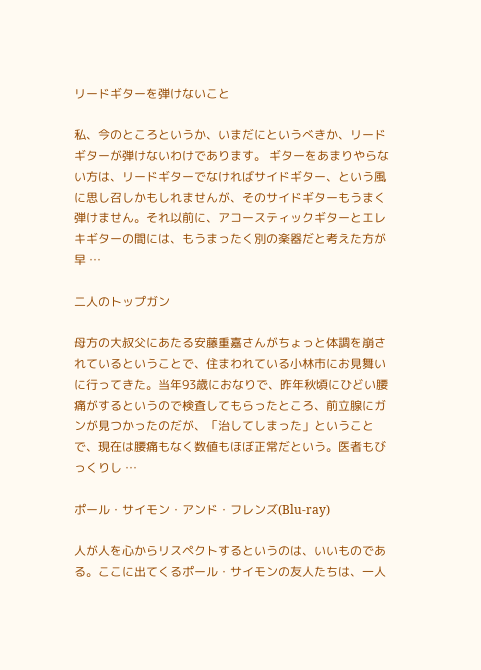リードギターを弾けないこと

私、今のところというか、いまだにというべきか、リードギターが弾けないわけであります。 ギターをあまりやらない方は、リードギターでなければサイドギター、という風に思し召しかもしれませんが、そのサイドギターもうまく弾けません。それ以前に、アコースティックギターとエレキギターの間には、もうまったく別の楽器だと考えた方が早 …

二人のトップガン

母方の大叔父にあたる安藤重嘉さんがちょっと体調を崩されているということで、住まわれている小林市にお見舞いに行ってきた。当年93歳におなりで、昨年秋頃にひどい腰痛がするというので検査してもらったところ、前立腺にガンが見つかったのだが、「治してしまった」ということで、現在は腰痛もなく数値もほぼ正常だという。医者もびっくりし …

ポール・サイモン・アンド・フレンズ(Blu-ray)

人が人を心からリスペクトするというのは、いいものである。ここに出てくるポール・サイモンの友人たちは、一人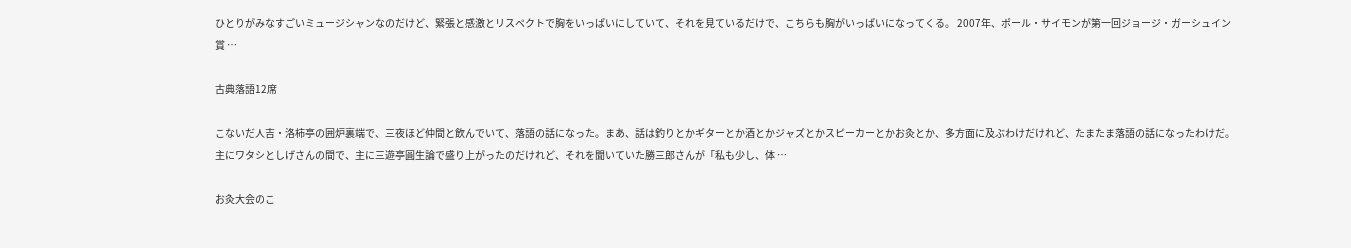ひとりがみなすごいミュージシャンなのだけど、緊張と感激とリスペクトで胸をいっぱいにしていて、それを見ているだけで、こちらも胸がいっぱいになってくる。 2007年、ポール・サイモンが第一回ジョージ・ガーシュイン賞 …

古典落語12席

こないだ人吉・洛柿亭の囲炉裏端で、三夜ほど仲間と飲んでいて、落語の話になった。まあ、話は釣りとかギターとか酒とかジャズとかスピーカーとかお灸とか、多方面に及ぶわけだけれど、たまたま落語の話になったわけだ。 主にワタシとしげさんの間で、主に三遊亭圓生論で盛り上がったのだけれど、それを聞いていた勝三郎さんが「私も少し、体 …

お灸大会のこ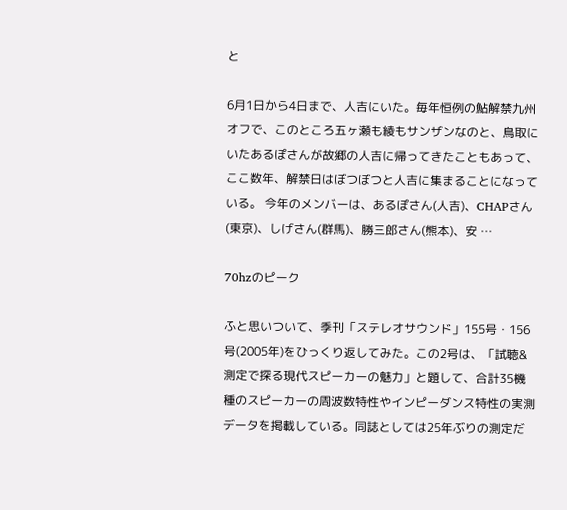と

6月1日から4日まで、人吉にいた。毎年恒例の鮎解禁九州オフで、このところ五ヶ瀬も綾もサンザンなのと、鳥取にいたあるぽさんが故郷の人吉に帰ってきたこともあって、ここ数年、解禁日はぼつぼつと人吉に集まることになっている。 今年のメンバーは、あるぽさん(人吉)、CHAPさん(東京)、しげさん(群馬)、勝三郎さん(熊本)、安 …

70hzのピーク

ふと思いついて、季刊「ステレオサウンド」155号・156号(2005年)をひっくり返してみた。この2号は、「試聴&測定で探る現代スピーカーの魅力」と題して、合計35機種のスピーカーの周波数特性やインピーダンス特性の実測データを掲載している。同誌としては25年ぶりの測定だ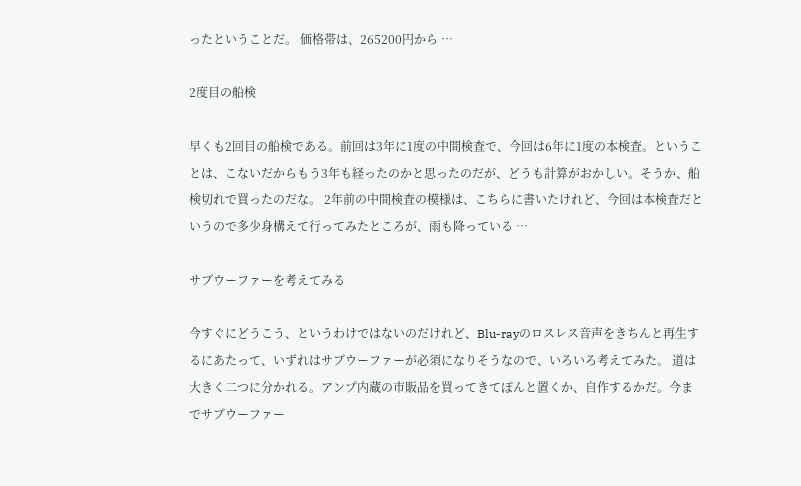ったということだ。 価格帯は、265200円から …

2度目の船検

早くも2回目の船検である。前回は3年に1度の中間検査で、今回は6年に1度の本検査。ということは、こないだからもう3年も経ったのかと思ったのだが、どうも計算がおかしい。そうか、船検切れで買ったのだな。 2年前の中間検査の模様は、こちらに書いたけれど、今回は本検査だというので多少身構えて行ってみたところが、雨も降っている …

サブウーファーを考えてみる

今すぐにどうこう、というわけではないのだけれど、Blu-rayのロスレス音声をきちんと再生するにあたって、いずれはサブウーファーが必須になりそうなので、いろいろ考えてみた。 道は大きく二つに分かれる。アンプ内蔵の市販品を買ってきてぽんと置くか、自作するかだ。今までサブウーファー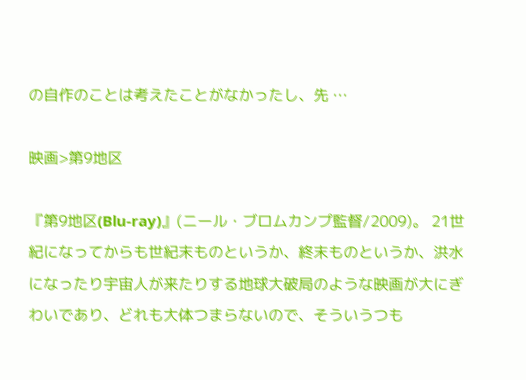の自作のことは考えたことがなかったし、先 …

映画>第9地区

『第9地区(Blu-ray)』(ニール・ブロムカンプ監督/2009)。 21世紀になってからも世紀末ものというか、終末ものというか、洪水になったり宇宙人が来たりする地球大破局のような映画が大にぎわいであり、どれも大体つまらないので、そういうつも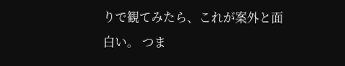りで観てみたら、これが案外と面白い。 つま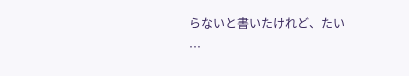らないと書いたけれど、たい …